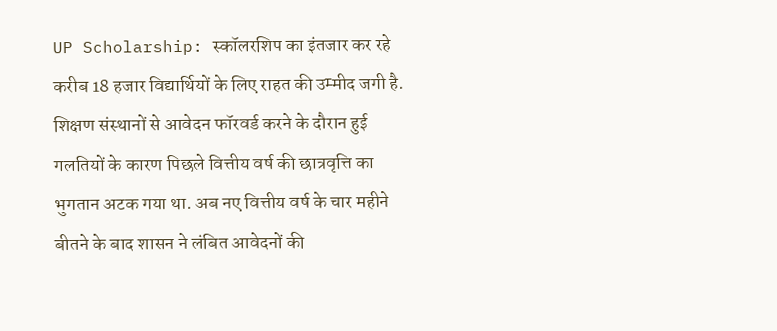UP Scholarship: स्कॉलरशिप का इंतजार कर रहे करीब 18 हजार विद्यार्थियों के लिए राहत की उम्मीद जगी है. शिक्षण संस्थानों से आवेदन फॉरवर्ड करने के दौरान हुई गलतियों के कारण पिछले वित्तीय वर्ष की छात्रवृत्ति का भुगतान अटक गया था. अब नए वित्तीय वर्ष के चार महीने बीतने के बाद शासन ने लंबित आवेदनों की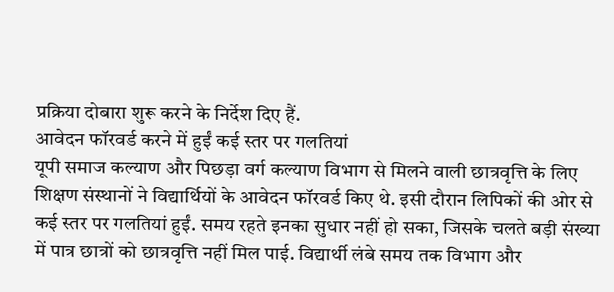प्रक्रिया दोबारा शुरू करने के निर्देश दिए हैं.
आवेदन फॉरवर्ड करने में हुईं कई स्तर पर गलतियां
यूपी समाज कल्याण और पिछड़ा वर्ग कल्याण विभाग से मिलने वाली छात्रवृत्ति के लिए शिक्षण संस्थानों ने विद्यार्थियों के आवेदन फॉरवर्ड किए थे. इसी दौरान लिपिकों की ओर से कई स्तर पर गलतियां हुईं. समय रहते इनका सुधार नहीं हो सका, जिसके चलते बड़ी संख्या में पात्र छात्रों को छात्रवृत्ति नहीं मिल पाई. विद्यार्थी लंबे समय तक विभाग और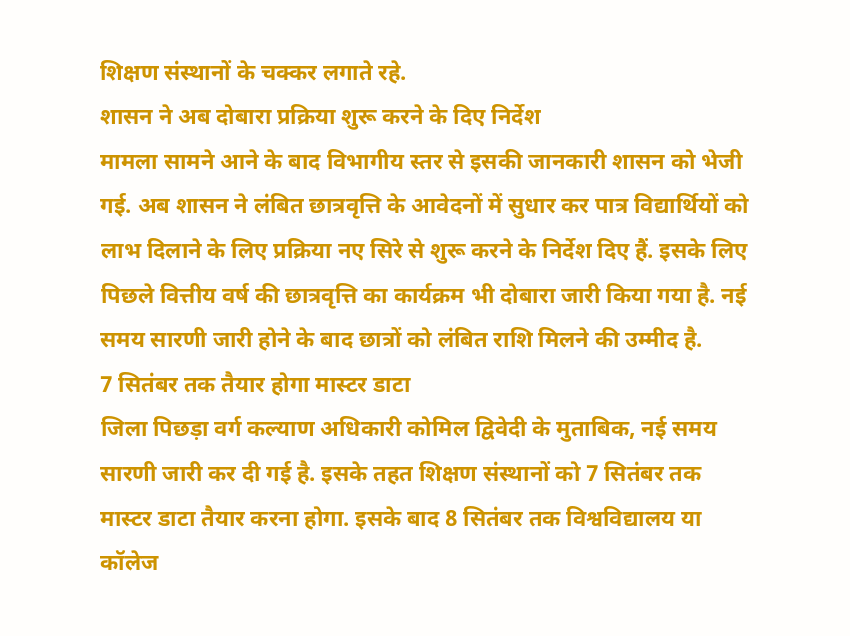शिक्षण संस्थानों के चक्कर लगाते रहे.
शासन ने अब दोबारा प्रक्रिया शुरू करने के दिए निर्देश
मामला सामने आने के बाद विभागीय स्तर से इसकी जानकारी शासन को भेजी गई. अब शासन ने लंबित छात्रवृत्ति के आवेदनों में सुधार कर पात्र विद्यार्थियों को लाभ दिलाने के लिए प्रक्रिया नए सिरे से शुरू करने के निर्देश दिए हैं. इसके लिए पिछले वित्तीय वर्ष की छात्रवृत्ति का कार्यक्रम भी दोबारा जारी किया गया है. नई समय सारणी जारी होने के बाद छात्रों को लंबित राशि मिलने की उम्मीद है.
7 सितंबर तक तैयार होगा मास्टर डाटा
जिला पिछड़ा वर्ग कल्याण अधिकारी कोमिल द्विवेदी के मुताबिक, नई समय सारणी जारी कर दी गई है. इसके तहत शिक्षण संस्थानों को 7 सितंबर तक मास्टर डाटा तैयार करना होगा. इसके बाद 8 सितंबर तक विश्वविद्यालय या कॉलेज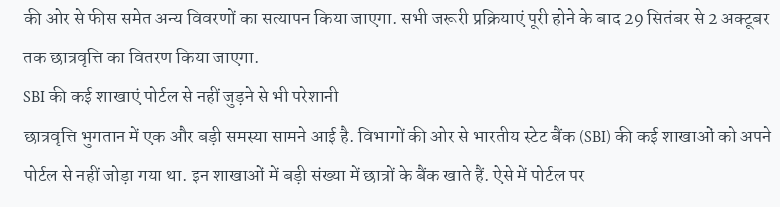की ओर से फीस समेत अन्य विवरणों का सत्यापन किया जाएगा. सभी जरूरी प्रक्रियाएं पूरी होने के बाद 29 सितंबर से 2 अक्टूबर तक छात्रवृत्ति का वितरण किया जाएगा.
SBI की कई शाखाएं पोर्टल से नहीं जुड़ने से भी परेशानी
छात्रवृत्ति भुगतान में एक और बड़ी समस्या सामने आई है. विभागों की ओर से भारतीय स्टेट बैंक (SBI) की कई शाखाओं को अपने पोर्टल से नहीं जोड़ा गया था. इन शाखाओं में बड़ी संख्या में छात्रों के बैंक खाते हैं. ऐसे में पोर्टल पर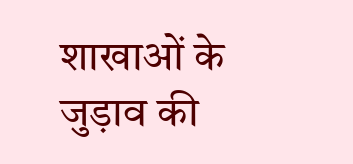शाखाओं के जुड़ाव की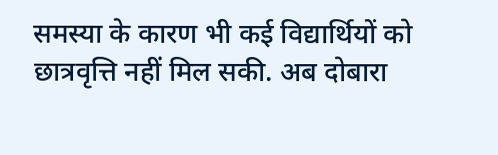समस्या के कारण भी कई विद्यार्थियों को छात्रवृत्ति नहीं मिल सकी. अब दोबारा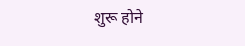शुरू होने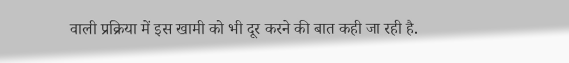वाली प्रक्रिया में इस खामी को भी दूर करने की बात कही जा रही है.